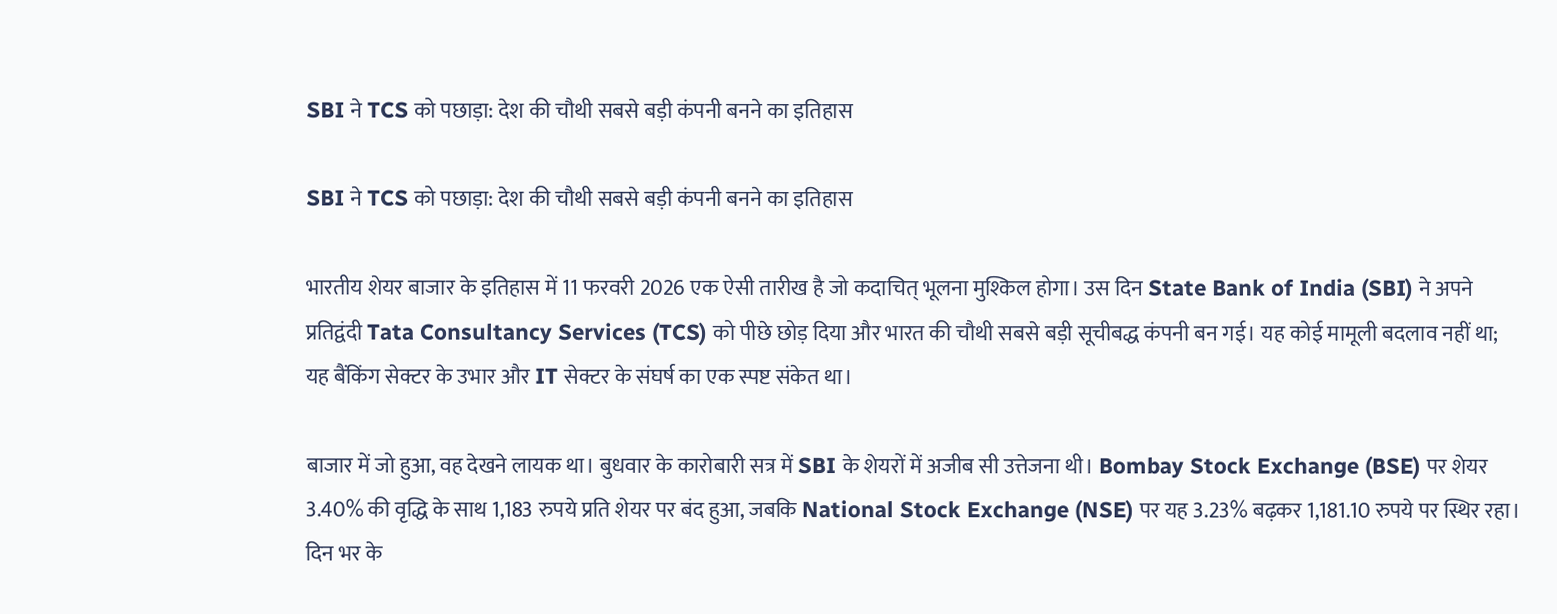SBI ने TCS को पछाड़ा: देश की चौथी सबसे बड़ी कंपनी बनने का इतिहास

SBI ने TCS को पछाड़ा: देश की चौथी सबसे बड़ी कंपनी बनने का इतिहास

भारतीय शेयर बाजार के इतिहास में 11 फरवरी 2026 एक ऐसी तारीख है जो कदाचित् भूलना मुश्किल होगा। उस दिन State Bank of India (SBI) ने अपने प्रतिद्वंदी Tata Consultancy Services (TCS) को पीछे छोड़ दिया और भारत की चौथी सबसे बड़ी सूचीबद्ध कंपनी बन गई। यह कोई मामूली बदलाव नहीं था; यह बैंकिंग सेक्टर के उभार और IT सेक्टर के संघर्ष का एक स्पष्ट संकेत था।

बाजार में जो हुआ, वह देखने लायक था। बुधवार के कारोबारी सत्र में SBI के शेयरों में अजीब सी उत्तेजना थी। Bombay Stock Exchange (BSE) पर शेयर 3.40% की वृद्धि के साथ 1,183 रुपये प्रति शेयर पर बंद हुआ, जबकि National Stock Exchange (NSE) पर यह 3.23% बढ़कर 1,181.10 रुपये पर स्थिर रहा। दिन भर के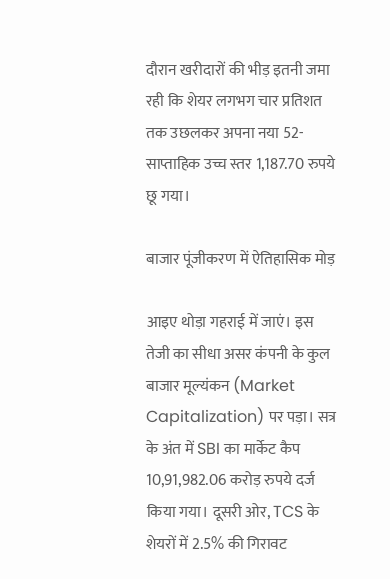दौरान खरीदारों की भीड़ इतनी जमा रही कि शेयर लगभग चार प्रतिशत तक उछलकर अपना नया 52-साप्ताहिक उच्च स्तर 1,187.70 रुपये छू गया।

बाजार पूंजीकरण में ऐतिहासिक मोड़

आइए थोड़ा गहराई में जाएं। इस तेजी का सीधा असर कंपनी के कुल बाजार मूल्यंकन (Market Capitalization) पर पड़ा। सत्र के अंत में SBI का मार्केट कैप 10,91,982.06 करोड़ रुपये दर्ज किया गया। दूसरी ओर, TCS के शेयरों में 2.5% की गिरावट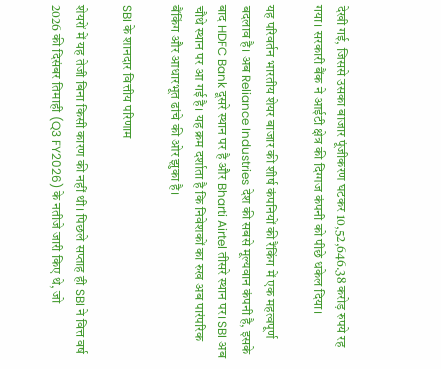देखी गई, जिससे उसका बाजार पूंजीकरण घटकर 10,52,646.38 करोड़ रुपये रह गया। सरकारी बैंक ने आईटी क्षेत्र की दिग्गज कंपनी को पीछे धकेल दिया।

यह परिवर्तन भारतीय शेयर बाजार की शीर्ष कंपनियों की रैंकिंग में एक महत्वपूर्ण बदलाव है। अब Reliance Industries देश की सबसे मूल्यवान कंपनी है, इसके बाद HDFC Bank दूसरे स्थान पर है और Bharti Airtel तीसरे स्थान पर। SBI अब चौथे स्थान पर आ गई है। यह क्रम दर्शाता है कि निवेशकों का रुख अब पारंपरिक बैंकिंग और आधारभूत ढांचे की ओर झुका है।

SBI के शानदार वित्तीय परिणाम

शेयरों में यह तेजी बिना किसी कारण की नहीं थी। पिछले सप्ताह ही SBI ने वित्त वर्ष 2026 की दिसंबर तिमाही (Q3 FY2026) के नतीजे जारी किए थे, जो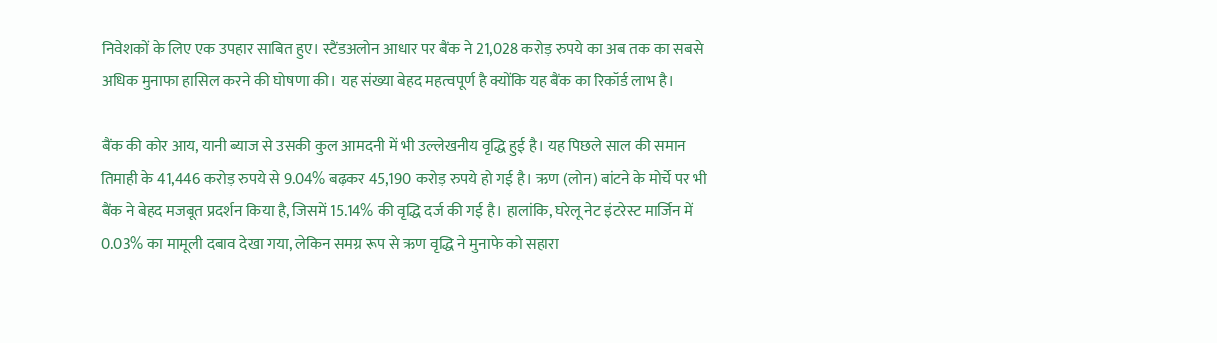निवेशकों के लिए एक उपहार साबित हुए। स्टैंडअलोन आधार पर बैंक ने 21,028 करोड़ रुपये का अब तक का सबसे अधिक मुनाफा हासिल करने की घोषणा की। यह संख्या बेहद महत्वपूर्ण है क्योंकि यह बैंक का रिकॉर्ड लाभ है।

बैंक की कोर आय, यानी ब्याज से उसकी कुल आमदनी में भी उल्लेखनीय वृद्धि हुई है। यह पिछले साल की समान तिमाही के 41,446 करोड़ रुपये से 9.04% बढ़कर 45,190 करोड़ रुपये हो गई है। ऋण (लोन) बांटने के मोर्चे पर भी बैंक ने बेहद मजबूत प्रदर्शन किया है, जिसमें 15.14% की वृद्धि दर्ज की गई है। हालांकि, घरेलू नेट इंटरेस्ट मार्जिन में 0.03% का मामूली दबाव देखा गया, लेकिन समग्र रूप से ऋण वृद्धि ने मुनाफे को सहारा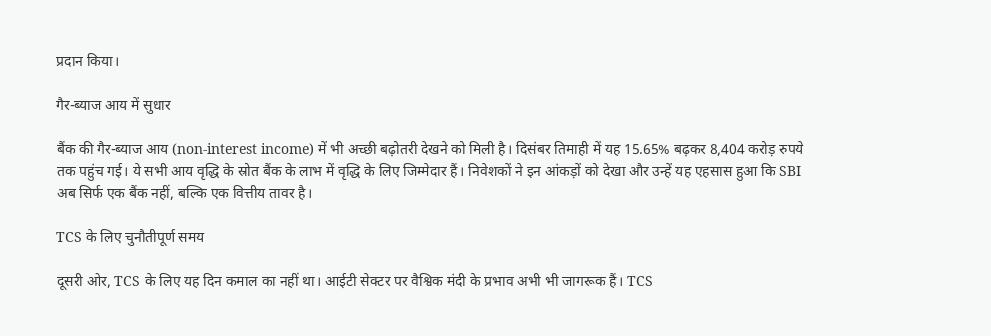प्रदान किया।

गैर-ब्याज आय में सुधार

बैंक की गैर-ब्याज आय (non-interest income) में भी अच्छी बढ़ोतरी देखने को मिली है। दिसंबर तिमाही में यह 15.65% बढ़कर 8,404 करोड़ रुपये तक पहुंच गई। ये सभी आय वृद्धि के स्रोत बैंक के लाभ में वृद्धि के लिए जिम्मेदार हैं। निवेशकों ने इन आंकड़ों को देखा और उन्हें यह एहसास हुआ कि SBI अब सिर्फ एक बैंक नहीं, बल्कि एक वित्तीय तावर है।

TCS के लिए चुनौतीपूर्ण समय

दूसरी ओर, TCS के लिए यह दिन कमाल का नहीं था। आईटी सेक्टर पर वैश्विक मंदी के प्रभाव अभी भी जागरूक हैं। TCS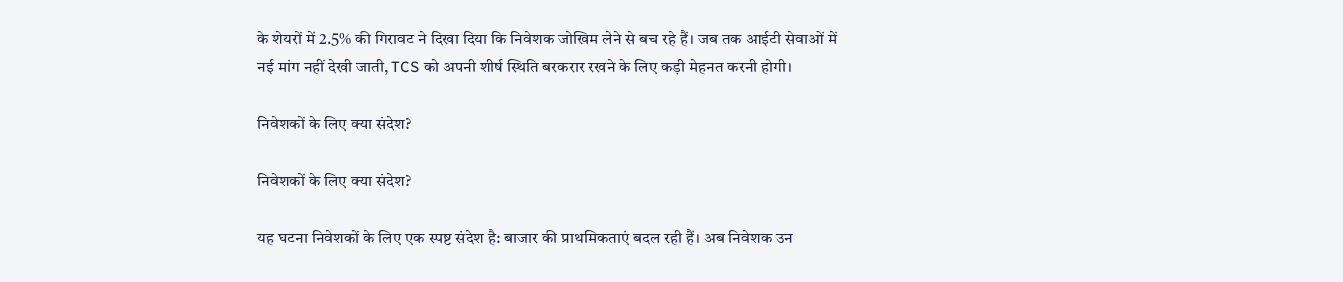के शेयरों में 2.5% की गिरावट ने दिखा दिया कि निवेशक जोखिम लेने से बच रहे हैं। जब तक आईटी सेवाओं में नई मांग नहीं देखी जाती, TCS को अपनी शीर्ष स्थिति बरकरार रखने के लिए कड़ी मेहनत करनी होगी।

निवेशकों के लिए क्या संदेश?

निवेशकों के लिए क्या संदेश?

यह घटना निवेशकों के लिए एक स्पष्ट संदेश है: बाजार की प्राथमिकताएं बदल रही हैं। अब निवेशक उन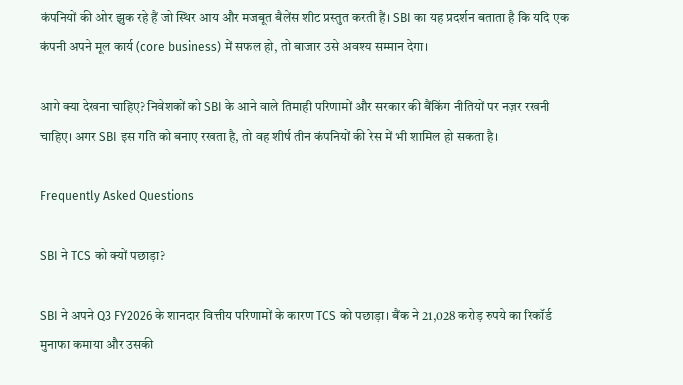कंपनियों की ओर झुक रहे हैं जो स्थिर आय और मजबूत बैलेंस शीट प्रस्तुत करती हैं। SBI का यह प्रदर्शन बताता है कि यदि एक कंपनी अपने मूल कार्य (core business) में सफल हो, तो बाजार उसे अवश्य सम्मान देगा।

आगे क्या देखना चाहिए? निवेशकों को SBI के आने वाले तिमाही परिणामों और सरकार की बैंकिंग नीतियों पर नज़र रखनी चाहिए। अगर SBI इस गति को बनाए रखता है, तो वह शीर्ष तीन कंपनियों की रेस में भी शामिल हो सकता है।

Frequently Asked Questions

SBI ने TCS को क्यों पछाड़ा?

SBI ने अपने Q3 FY2026 के शानदार वित्तीय परिणामों के कारण TCS को पछाड़ा। बैंक ने 21,028 करोड़ रुपये का रिकॉर्ड मुनाफा कमाया और उसकी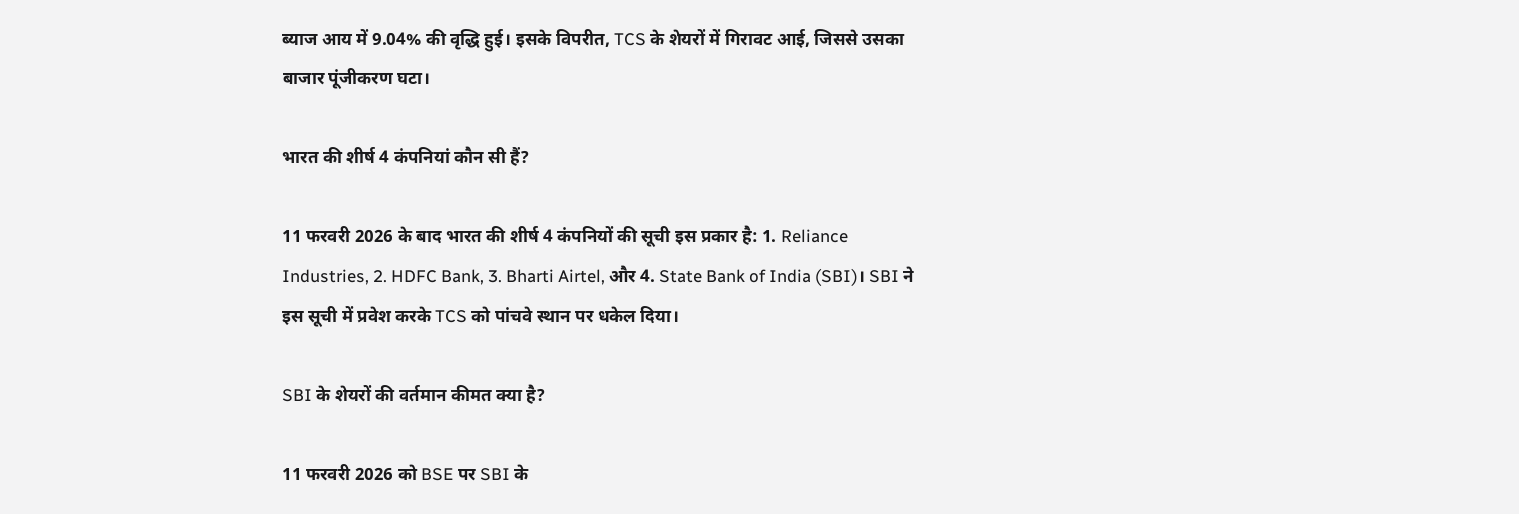ब्याज आय में 9.04% की वृद्धि हुई। इसके विपरीत, TCS के शेयरों में गिरावट आई, जिससे उसका बाजार पूंजीकरण घटा।

भारत की शीर्ष 4 कंपनियां कौन सी हैं?

11 फरवरी 2026 के बाद भारत की शीर्ष 4 कंपनियों की सूची इस प्रकार है: 1. Reliance Industries, 2. HDFC Bank, 3. Bharti Airtel, और 4. State Bank of India (SBI)। SBI ने इस सूची में प्रवेश करके TCS को पांचवे स्थान पर धकेल दिया।

SBI के शेयरों की वर्तमान कीमत क्या है?

11 फरवरी 2026 को BSE पर SBI के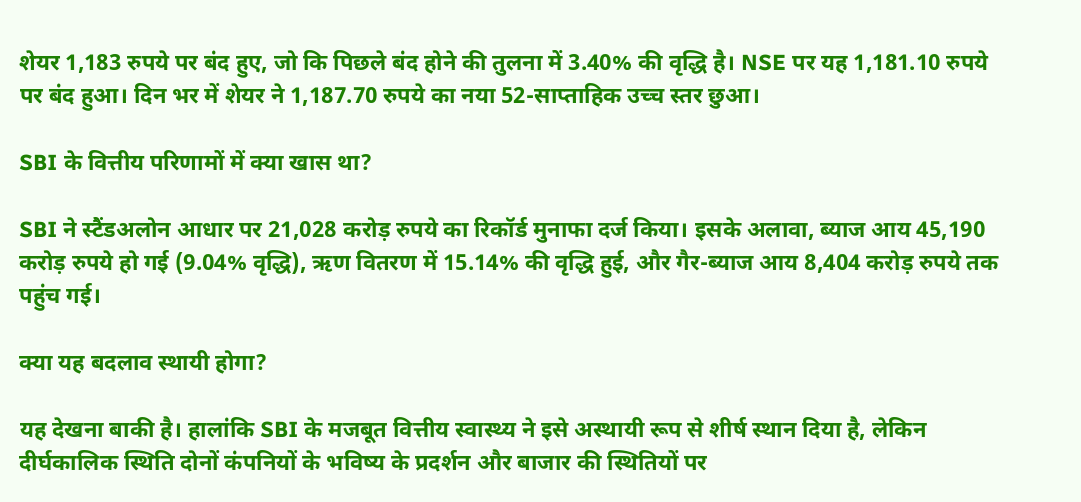शेयर 1,183 रुपये पर बंद हुए, जो कि पिछले बंद होने की तुलना में 3.40% की वृद्धि है। NSE पर यह 1,181.10 रुपये पर बंद हुआ। दिन भर में शेयर ने 1,187.70 रुपये का नया 52-साप्ताहिक उच्च स्तर छुआ।

SBI के वित्तीय परिणामों में क्या खास था?

SBI ने स्टैंडअलोन आधार पर 21,028 करोड़ रुपये का रिकॉर्ड मुनाफा दर्ज किया। इसके अलावा, ब्याज आय 45,190 करोड़ रुपये हो गई (9.04% वृद्धि), ऋण वितरण में 15.14% की वृद्धि हुई, और गैर-ब्याज आय 8,404 करोड़ रुपये तक पहुंच गई।

क्या यह बदलाव स्थायी होगा?

यह देखना बाकी है। हालांकि SBI के मजबूत वित्तीय स्वास्थ्य ने इसे अस्थायी रूप से शीर्ष स्थान दिया है, लेकिन दीर्घकालिक स्थिति दोनों कंपनियों के भविष्य के प्रदर्शन और बाजार की स्थितियों पर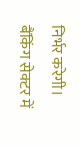निर्भर करेगी। बैंकिंग सेक्टर में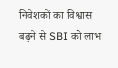निवेशकों का विश्वास बढ़ने से SBI को लाभ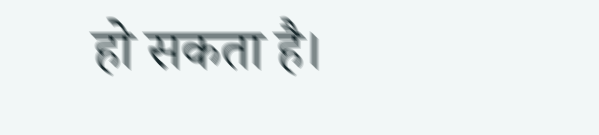हो सकता है।